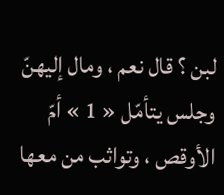لبن ؟ قال نعم ، ومال إليهنّ وجلس يتأمّل « 1 » أمّ الأوقص ، وتواثب من معها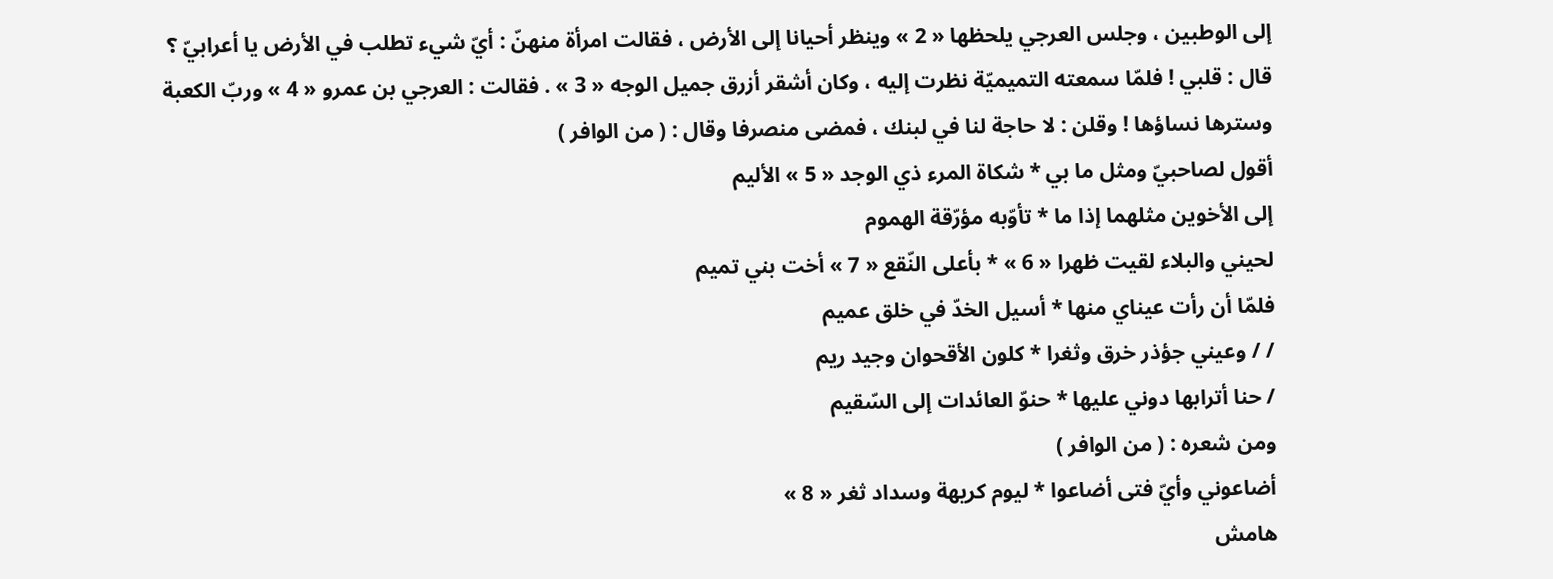إلى الوطبين ، وجلس العرجي يلحظها « 2 » وينظر أحيانا إلى الأرض ، فقالت امرأة منهنّ : أيّ شيء تطلب في الأرض يا أعرابيّ ؟
قال : قلبي ! فلمّا سمعته التميميّة نظرت إليه ، وكان أشقر أزرق جميل الوجه « 3 » . فقالت : العرجي بن عمرو « 4 » وربّ الكعبة وسترها نساؤها ! وقلن : لا حاجة لنا في لبنك ، فمضى منصرفا وقال : ( من الوافر )
أقول لصاحبيّ ومثل ما بي * شكاة المرء ذي الوجد « 5 » الأليم
إلى الأخوين مثلهما إذا ما * تأوّبه مؤرّقة الهموم
لحيني والبلاء لقيت ظهرا « 6 » * بأعلى النّقع « 7 » أخت بني تميم
فلمّا أن رأت عيناي منها * أسيل الخدّ في خلق عميم
/ / وعيني جؤذر خرق وثغرا * كلون الأقحوان وجيد ريم
/ حنا أترابها دوني عليها * حنوّ العائدات إلى السّقيم
ومن شعره : ( من الوافر )
أضاعوني وأيّ فتى أضاعوا * ليوم كريهة وسداد ثغر « 8 »
هامش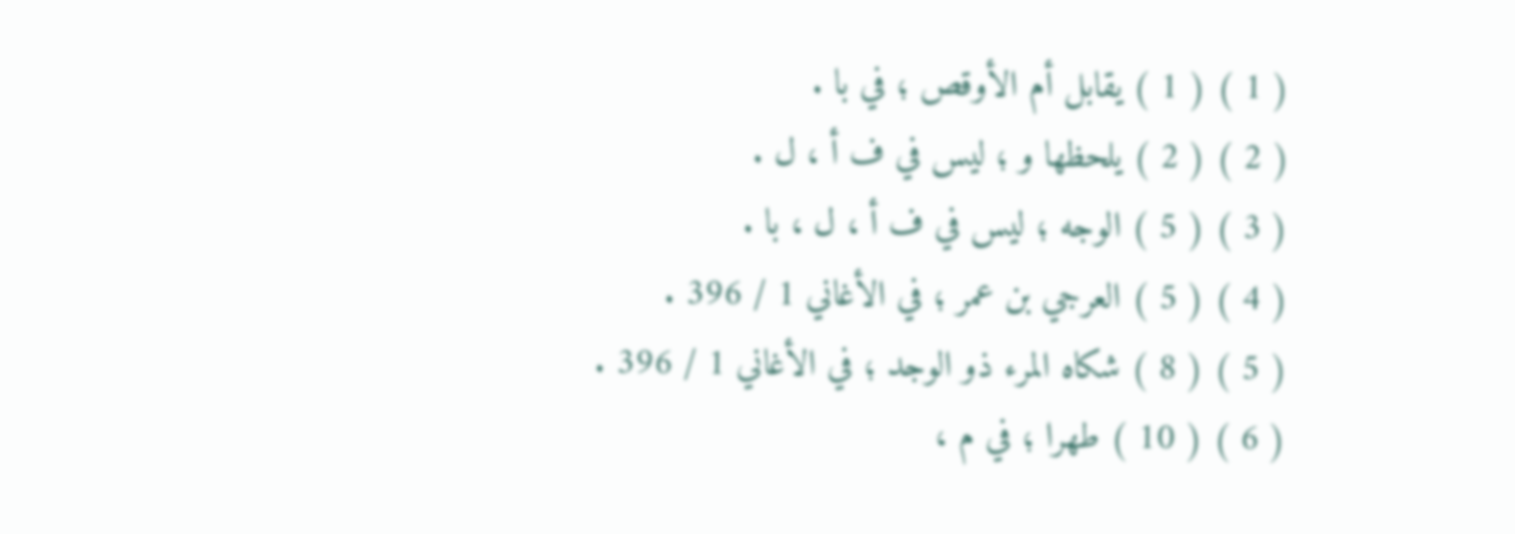( 1 ) ( 1 ) يقابل أم الأوقص ؛ في با .
( 2 ) ( 2 ) يلحظها و ؛ ليس في ف أ ، ل .
( 3 ) ( 5 ) الوجه ؛ ليس في ف أ ، ل ، با .
( 4 ) ( 5 ) العرجي بن عمر ؛ في الأغاني 1 / 396 .
( 5 ) ( 8 ) شكاه المرء ذو الوجد ؛ في الأغاني 1 / 396 .
( 6 ) ( 10 ) طهرا ؛ في م ،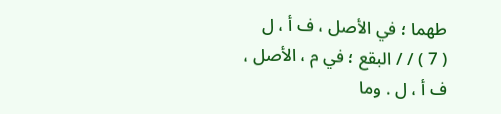طهما ؛ في الأصل ، ف أ ، ل
( 7 ) / / البقع ؛ في م ، الأصل ، ف أ ، ل . وما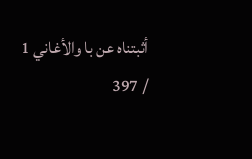أثبتناه عن با والأغاني 1 / 397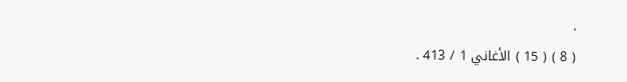.
( 8 ) ( 15 ) الأغاني 1 / 413 .